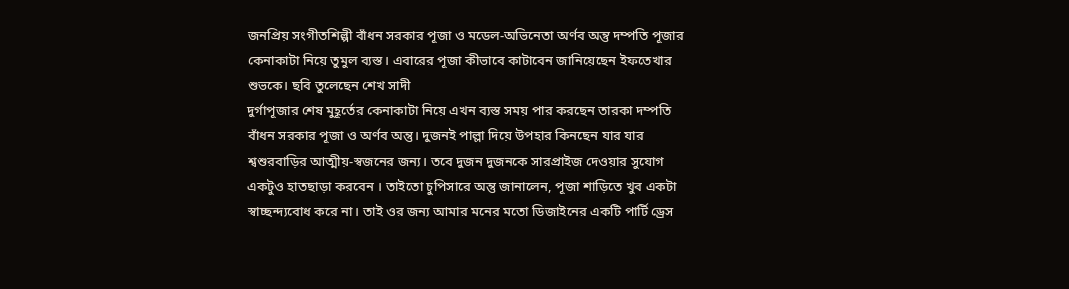জনপ্রিয় সংগীতশিল্পী বাঁধন সরকার পূজা ও মডেল-অভিনেতা অর্ণব অন্তু দম্পতি পূজার কেনাকাটা নিয়ে তুমুল ব্যস্ত। এবারের পূজা কীভাবে কাটাবেন জানিয়েছেন ইফতেখার শুভকে। ছবি তুলেছেন শেখ সাদী
দুর্গাপূজার শেষ মুহূর্তের কেনাকাটা নিয়ে এখন ব্যস্ত সময় পার করছেন তারকা দম্পতি বাঁধন সরকার পূজা ও অর্ণব অন্তু। দুজনই পাল্লা দিয়ে উপহার কিনছেন যার যার শ্বশুরবাড়ির আত্মীয়-স্বজনের জন্য। তবে দুজন দুজনকে সারপ্রাইজ দেওয়ার সুযোগ একটুও হাতছাড়া করবেন । তাইতো চুপিসারে অন্তু জানালেন, পূজা শাড়িতে খুব একটা স্বাচ্ছন্দ্যবোধ করে না। তাই ওর জন্য আমার মনের মতো ডিজাইনের একটি পার্টি ড্রেস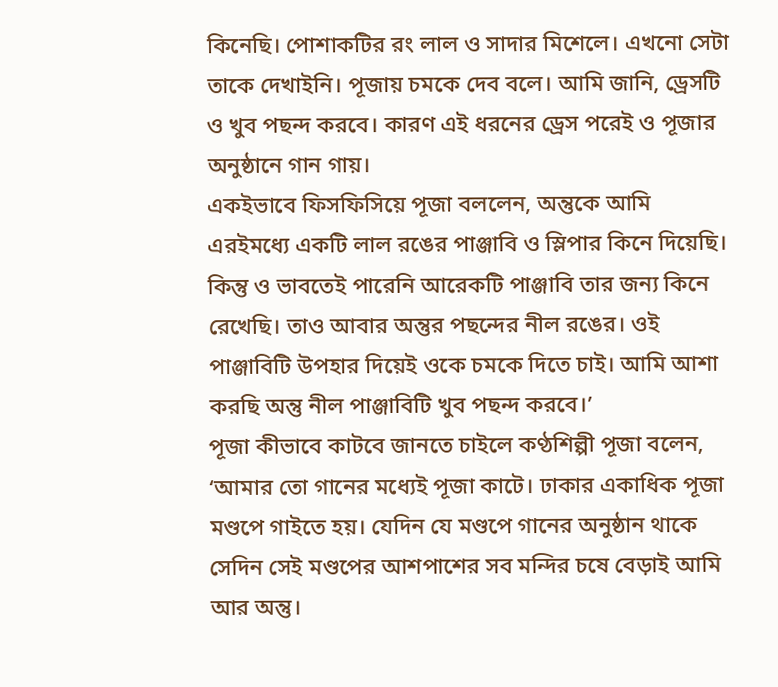কিনেছি। পোশাকটির রং লাল ও সাদার মিশেলে। এখনো সেটা তাকে দেখাইনি। পূজায় চমকে দেব বলে। আমি জানি, ড্রেসটি ও খুব পছন্দ করবে। কারণ এই ধরনের ড্রেস পরেই ও পূজার অনুষ্ঠানে গান গায়।
একইভাবে ফিসফিসিয়ে পূজা বললেন, অন্তুকে আমি এরইমধ্যে একটি লাল রঙের পাঞ্জাবি ও স্লিপার কিনে দিয়েছি। কিন্তু ও ভাবতেই পারেনি আরেকটি পাঞ্জাবি তার জন্য কিনে রেখেছি। তাও আবার অন্তুর পছন্দের নীল রঙের। ওই পাঞ্জাবিটি উপহার দিয়েই ওকে চমকে দিতে চাই। আমি আশা করছি অন্তু নীল পাঞ্জাবিটি খুব পছন্দ করবে।’
পূজা কীভাবে কাটবে জানতে চাইলে কণ্ঠশিল্পী পূজা বলেন, ‘আমার তো গানের মধ্যেই পূজা কাটে। ঢাকার একাধিক পূজা মণ্ডপে গাইতে হয়। যেদিন যে মণ্ডপে গানের অনুষ্ঠান থাকে সেদিন সেই মণ্ডপের আশপাশের সব মন্দির চষে বেড়াই আমি আর অন্তু।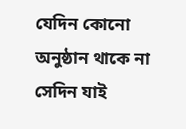যেদিন কোনো অনুষ্ঠান থাকে না সেদিন যাই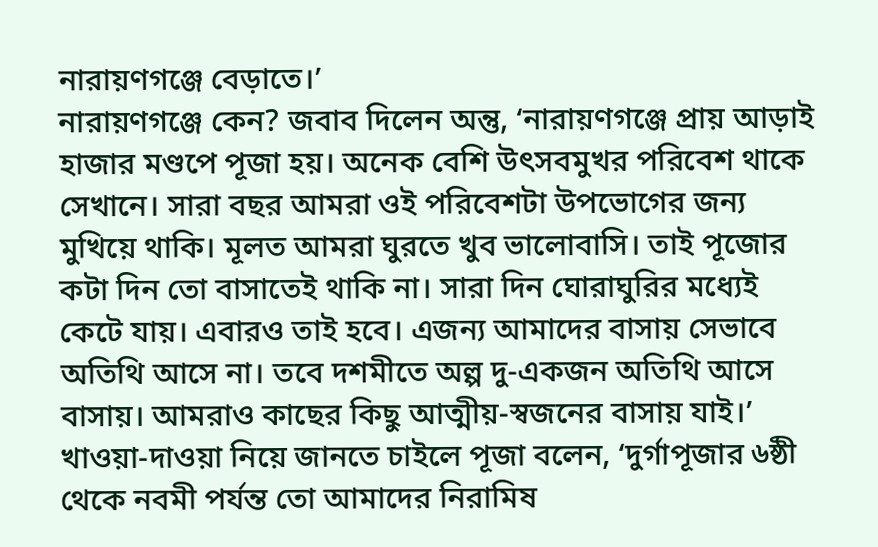নারায়ণগঞ্জে বেড়াতে।’
নারায়ণগঞ্জে কেন? জবাব দিলেন অন্তু, ‘নারায়ণগঞ্জে প্রায় আড়াই হাজার মণ্ডপে পূজা হয়। অনেক বেশি উৎসবমুখর পরিবেশ থাকে সেখানে। সারা বছর আমরা ওই পরিবেশটা উপভোগের জন্য মুখিয়ে থাকি। মূলত আমরা ঘুরতে খুব ভালোবাসি। তাই পূজোর কটা দিন তো বাসাতেই থাকি না। সারা দিন ঘোরাঘুরির মধ্যেই কেটে যায়। এবারও তাই হবে। এজন্য আমাদের বাসায় সেভাবে অতিথি আসে না। তবে দশমীতে অল্প দু-একজন অতিথি আসে বাসায়। আমরাও কাছের কিছু আত্মীয়-স্বজনের বাসায় যাই।’
খাওয়া-দাওয়া নিয়ে জানতে চাইলে পূজা বলেন, ‘দুর্গাপূজার ৬ষ্ঠী থেকে নবমী পর্যন্ত তো আমাদের নিরামিষ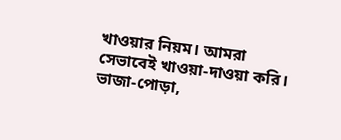খাওয়ার নিয়ম। আমরা সেভাবেই খাওয়া-দাওয়া করি। ভাজা-পোড়া,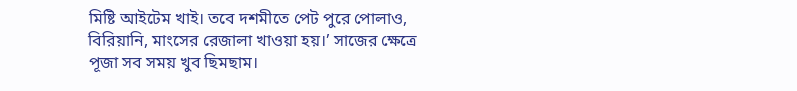মিষ্টি আইটেম খাই। তবে দশমীতে পেট পুরে পোলাও, বিরিয়ানি, মাংসের রেজালা খাওয়া হয়।’ সাজের ক্ষেত্রে পূজা সব সময় খুব ছিমছাম।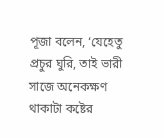পূজা বলেন, ‘যেহেতু প্রচুর ঘুরি, তাই ভারী সাজে অনেকক্ষণ থাকাটা কষ্টের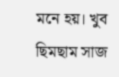মনে হয়। খুব ছিমছাম সাজ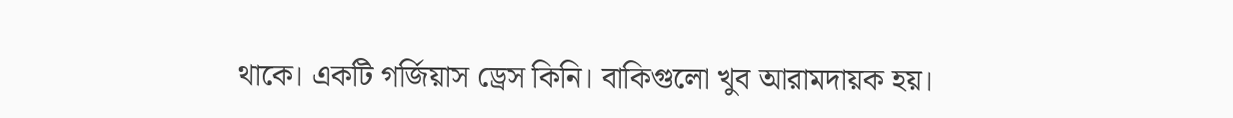থাকে। একটি গর্জিয়াস ড্রেস কিনি। বাকিগুলো খুব আরামদায়ক হয়।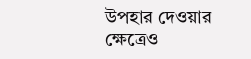উপহার দেওয়ার ক্ষেত্রেও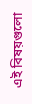এই বিষয়গুলো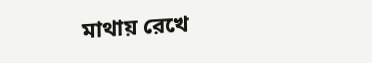মাথায় রেখে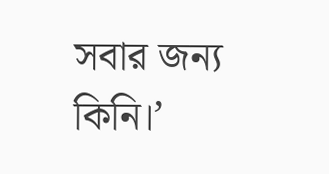সবার জন্য কিনি।’